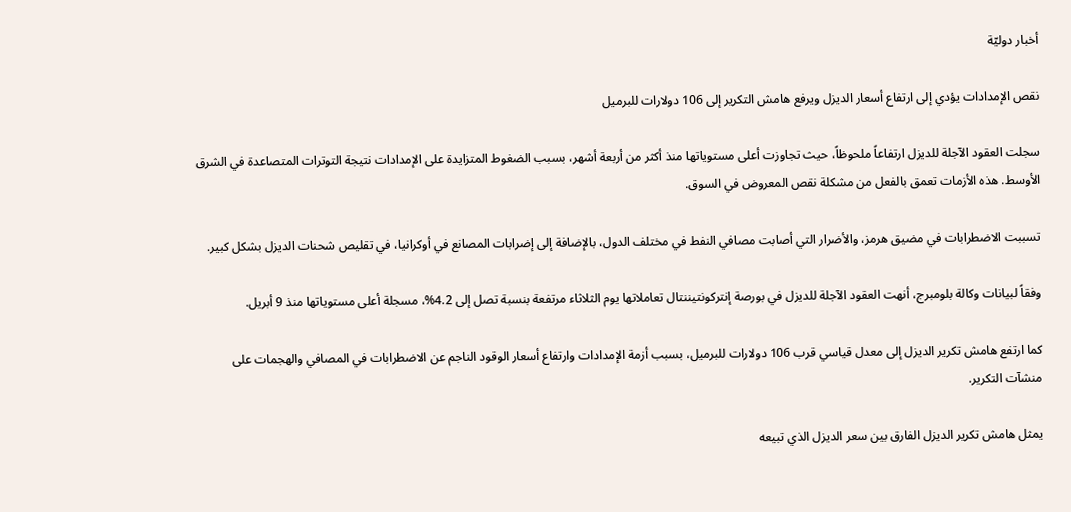أخبار دوليّة

نقص الإمدادات يؤدي إلى ارتفاع أسعار الديزل ويرفع هامش التكرير إلى 106 دولارات للبرميل

سجلت العقود الآجلة للديزل ارتفاعاً ملحوظاً، حيث تجاوزت أعلى مستوياتها منذ أكثر من أربعة أشهر، بسبب الضغوط المتزايدة على الإمدادات نتيجة التوترات المتصاعدة في الشرق الأوسط. هذه الأزمات تعمق بالفعل من مشكلة نقص المعروض في السوق.

تسببت الاضطرابات في مضيق هرمز، والأضرار التي أصابت مصافي النفط في مختلف الدول، بالإضافة إلى إضرابات المصانع في أوكرانيا، في تقليص شحنات الديزل بشكل كبير.

وفقاً لبيانات وكالة بلومبرج، أنهت العقود الآجلة للديزل في بورصة إنتركونتيننتال تعاملاتها يوم الثلاثاء مرتفعة بنسبة تصل إلى 4.2%، مسجلة أعلى مستوياتها منذ 9 أبريل.

كما ارتفع هامش تكرير الديزل إلى معدل قياسي قرب 106 دولارات للبرميل، بسبب أزمة الإمدادات وارتفاع أسعار الوقود الناجم عن الاضطرابات في المصافي والهجمات على منشآت التكرير.

يمثل هامش تكرير الديزل الفارق بين سعر الديزل الذي تبيعه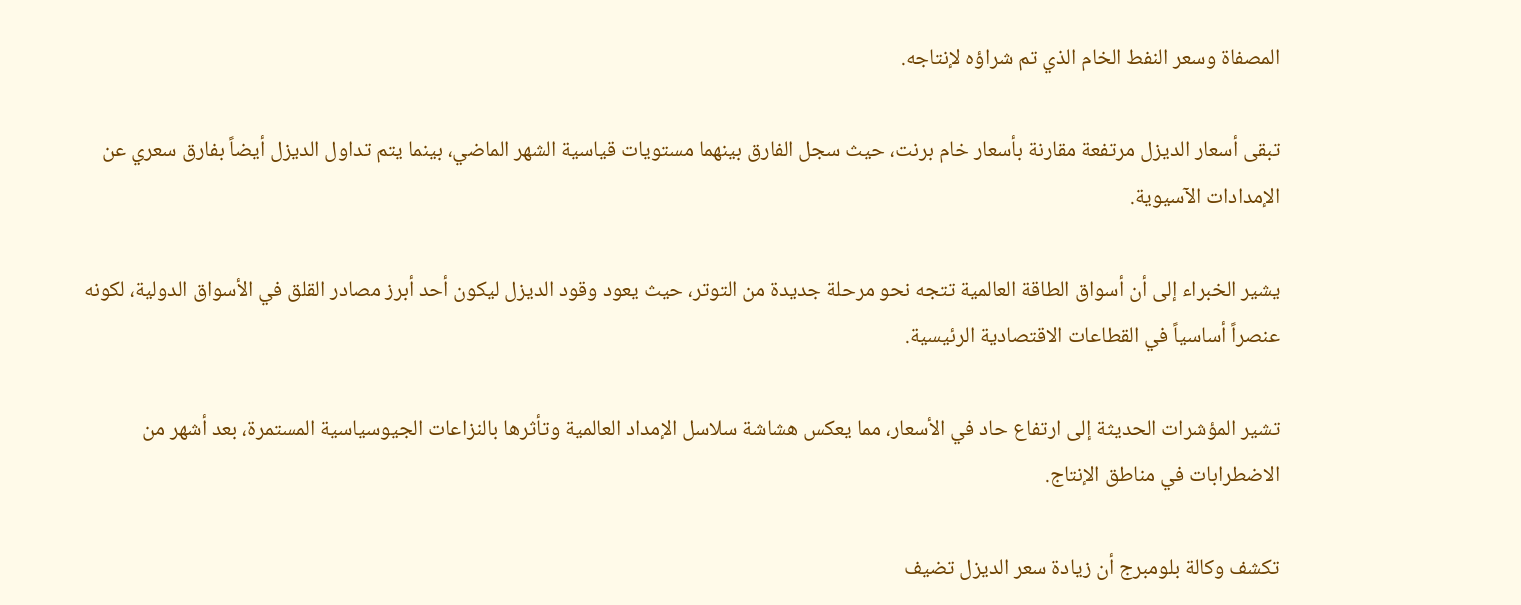المصفاة وسعر النفط الخام الذي تم شراؤه لإنتاجه.

تبقى أسعار الديزل مرتفعة مقارنة بأسعار خام برنت، حيث سجل الفارق بينهما مستويات قياسية الشهر الماضي، بينما يتم تداول الديزل أيضاً بفارق سعري عن الإمدادات الآسيوية.

يشير الخبراء إلى أن أسواق الطاقة العالمية تتجه نحو مرحلة جديدة من التوتر، حيث يعود وقود الديزل ليكون أحد أبرز مصادر القلق في الأسواق الدولية، لكونه عنصراً أساسياً في القطاعات الاقتصادية الرئيسية.

تشير المؤشرات الحديثة إلى ارتفاع حاد في الأسعار، مما يعكس هشاشة سلاسل الإمداد العالمية وتأثرها بالنزاعات الجيوسياسية المستمرة، بعد أشهر من الاضطرابات في مناطق الإنتاج.

تكشف وكالة بلومبرج أن زيادة سعر الديزل تضيف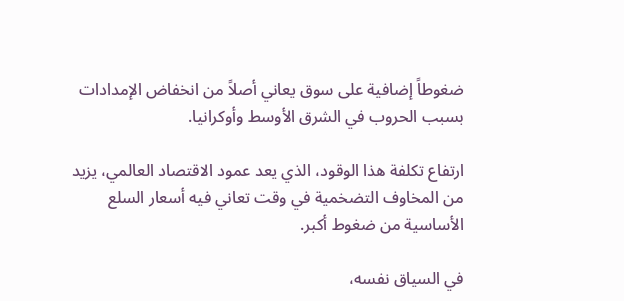ضغوطاً إضافية على سوق يعاني أصلاً من انخفاض الإمدادات بسبب الحروب في الشرق الأوسط وأوكرانيا.

ارتفاع تكلفة هذا الوقود، الذي يعد عمود الاقتصاد العالمي، يزيد من المخاوف التضخمية في وقت تعاني فيه أسعار السلع الأساسية من ضغوط أكبر.

في السياق نفسه،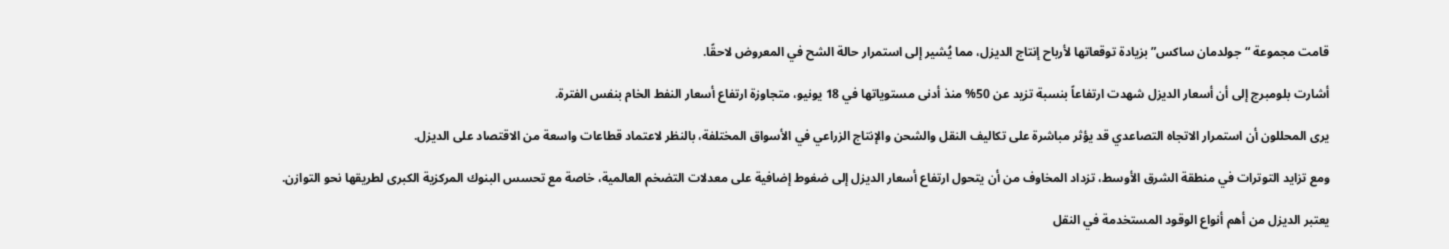قامت مجموعة “جولدمان ساكس” بزيادة توقعاتها لأرباح إنتاج الديزل، مما يُشير إلى استمرار حالة الشح في المعروض لاحقًا.

أشارت بلومبرج إلى أن أسعار الديزل شهدت ارتفاعاً بنسبة تزيد عن 50% منذ أدنى مستوياتها في 18 يونيو، متجاوزة ارتفاع أسعار النفط الخام بنفس الفترة.

يرى المحللون أن استمرار الاتجاه التصاعدي قد يؤثر مباشرة على تكاليف النقل والشحن والإنتاج الزراعي في الأسواق المختلفة، بالنظر لاعتماد قطاعات واسعة من الاقتصاد على الديزل.

ومع تزايد التوترات في منطقة الشرق الأوسط، تزداد المخاوف من أن يتحول ارتفاع أسعار الديزل إلى ضغوط إضافية على معدلات التضخم العالمية، خاصة مع تحسس البنوك المركزية الكبرى لطريقها نحو التوازن.

يعتبر الديزل من أهم أنواع الوقود المستخدمة في النقل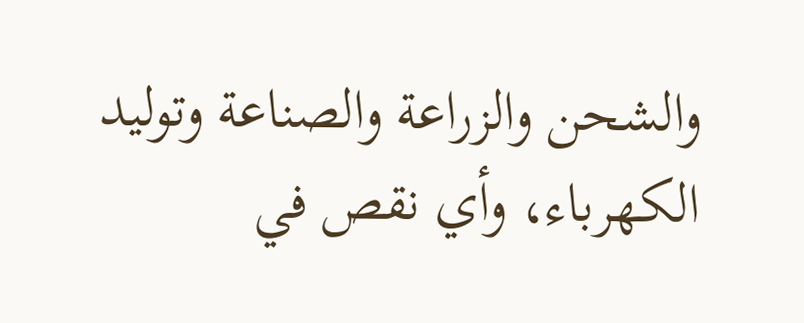والشحن والزراعة والصناعة وتوليد الكهرباء، وأي نقص في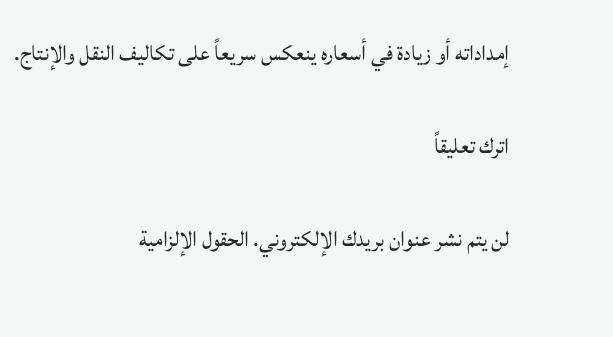إمداداته أو زيادة في أسعاره ينعكس سريعاً على تكاليف النقل والإنتاج.

اترك تعليقاً

لن يتم نشر عنوان بريدك الإلكتروني. الحقول الإلزامية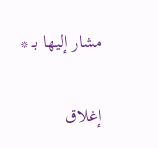مشار إليها بـ *

إغلاق